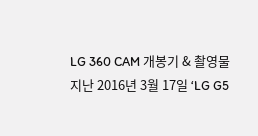LG 360 CAM 개봉기 & 촬영물
지난 2016년 3월 17일 ‘LG G5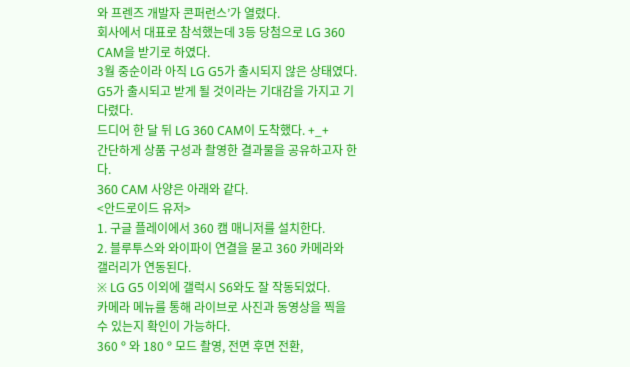와 프렌즈 개발자 콘퍼런스’가 열렸다.
회사에서 대표로 참석했는데 3등 당첨으로 LG 360 CAM을 받기로 하였다.
3월 중순이라 아직 LG G5가 출시되지 않은 상태였다.
G5가 출시되고 받게 될 것이라는 기대감을 가지고 기다렸다.
드디어 한 달 뒤 LG 360 CAM이 도착했다. +_+
간단하게 상품 구성과 촬영한 결과물을 공유하고자 한다.
360 CAM 사양은 아래와 같다.
<안드로이드 유저>
1. 구글 플레이에서 360 캠 매니저를 설치한다.
2. 블루투스와 와이파이 연결을 묻고 360 카메라와 갤러리가 연동된다.
※ LG G5 이외에 갤럭시 S6와도 잘 작동되었다.
카메라 메뉴를 통해 라이브로 사진과 동영상을 찍을 수 있는지 확인이 가능하다.
360 º 와 180 º 모드 촬영, 전면 후면 전환,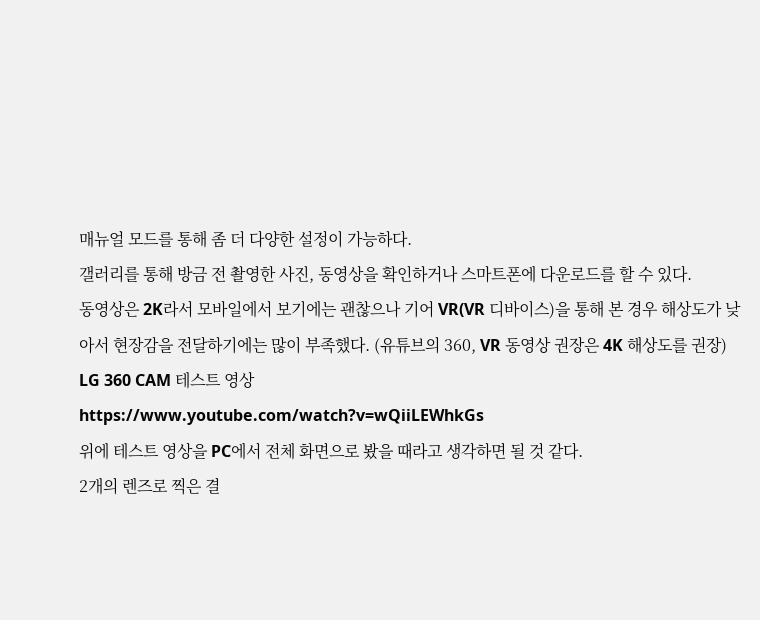매뉴얼 모드를 통해 좀 더 다양한 설정이 가능하다.
갤러리를 통해 방금 전 촬영한 사진, 동영상을 확인하거나 스마트폰에 다운로드를 할 수 있다.
동영상은 2K라서 모바일에서 보기에는 괜찮으나 기어 VR(VR 디바이스)을 통해 본 경우 해상도가 낮아서 현장감을 전달하기에는 많이 부족했다. (유튜브의 360, VR 동영상 권장은 4K 해상도를 권장)
LG 360 CAM 테스트 영상
https://www.youtube.com/watch?v=wQiiLEWhkGs
위에 테스트 영상을 PC에서 전체 화면으로 봤을 때라고 생각하면 될 것 같다.
2개의 렌즈로 찍은 결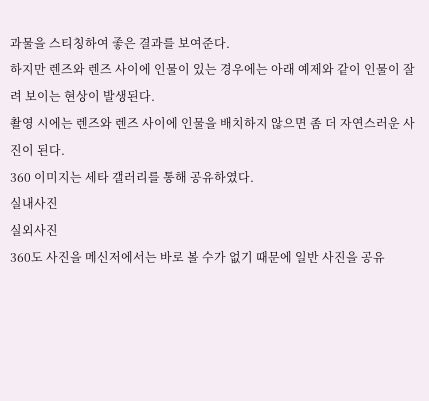과물을 스티칭하여 좋은 결과를 보여준다.
하지만 렌즈와 렌즈 사이에 인물이 있는 경우에는 아래 예제와 같이 인물이 잘려 보이는 현상이 발생된다.
촬영 시에는 렌즈와 렌즈 사이에 인물을 배치하지 않으면 좀 더 자연스러운 사진이 된다.
360 이미지는 세타 갤러리를 통해 공유하였다.
실내사진
실외사진
360도 사진을 메신저에서는 바로 볼 수가 없기 때문에 일반 사진을 공유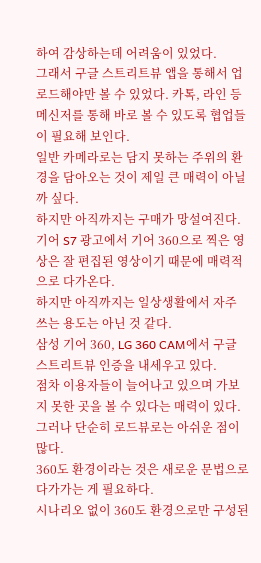하여 감상하는데 어려움이 있었다.
그래서 구글 스트리트뷰 앱을 통해서 업로드해야만 볼 수 있었다. 카톡, 라인 등 메신저를 통해 바로 볼 수 있도록 협업들이 필요해 보인다.
일반 카메라로는 담지 못하는 주위의 환경을 담아오는 것이 제일 큰 매력이 아닐까 싶다.
하지만 아직까지는 구매가 망설여진다.
기어 S7 광고에서 기어 360으로 찍은 영상은 잘 편집된 영상이기 때문에 매력적으로 다가온다.
하지만 아직까지는 일상생활에서 자주 쓰는 용도는 아닌 것 같다.
삼성 기어 360, LG 360 CAM에서 구글 스트리트뷰 인증을 내세우고 있다.
점차 이용자들이 늘어나고 있으며 가보지 못한 곳을 볼 수 있다는 매력이 있다.
그러나 단순히 로드뷰로는 아쉬운 점이 많다.
360도 환경이라는 것은 새로운 문법으로 다가가는 게 필요하다.
시나리오 없이 360도 환경으로만 구성된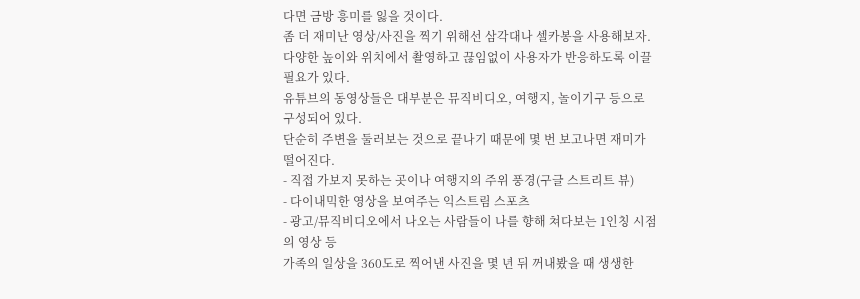다면 금방 흥미를 잃을 것이다.
좀 더 재미난 영상/사진을 찍기 위해선 삼각대나 셀카봉을 사용해보자.
다양한 높이와 위치에서 촬영하고 끊임없이 사용자가 반응하도록 이끌 필요가 있다.
유튜브의 동영상들은 대부분은 뮤직비디오, 여행지, 놀이기구 등으로 구성되어 있다.
단순히 주변을 둘러보는 것으로 끝나기 때문에 몇 번 보고나면 재미가 떨어진다.
- 직접 가보지 못하는 곳이나 여행지의 주위 풍경(구글 스트리트 뷰)
- 다이내믹한 영상을 보여주는 익스트림 스포츠
- 광고/뮤직비디오에서 나오는 사람들이 나를 향해 쳐다보는 1인칭 시점의 영상 등
가족의 일상을 360도로 찍어낸 사진을 몇 년 뒤 꺼내봤을 때 생생한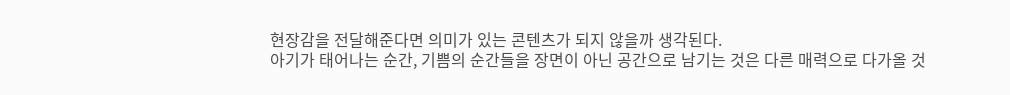현장감을 전달해준다면 의미가 있는 콘텐츠가 되지 않을까 생각된다.
아기가 태어나는 순간, 기쁨의 순간들을 장면이 아닌 공간으로 남기는 것은 다른 매력으로 다가올 것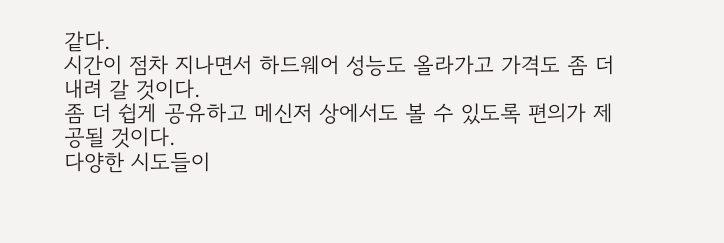같다.
시간이 점차 지나면서 하드웨어 성능도 올라가고 가격도 좀 더 내려 갈 것이다.
좀 더 쉽게 공유하고 메신저 상에서도 볼 수 있도록 편의가 제공될 것이다.
다양한 시도들이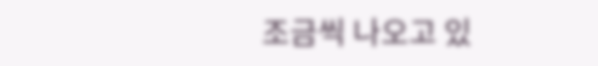조금씩 나오고 있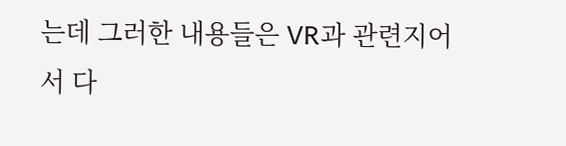는데 그러한 내용들은 VR과 관련지어서 다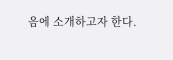음에 소개하고자 한다.